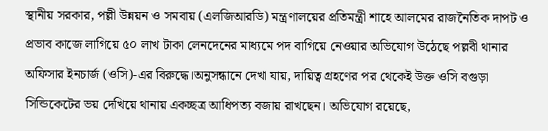স্থানীয় সরকার, পল্লী উন্নয়ন ও সমবায় (এলজিআরডি) মন্ত্রণালয়ের প্রতিমন্ত্রী শাহে আলমের রাজনৈতিক দাপট ও প্রভাব কাজে লাগিয়ে ৫০ লাখ টাকা লেনদেনের মাধ্যমে পদ বাগিয়ে নেওয়ার অভিযোগ উঠেছে পল্লবী থানার অফিসার ইনচার্জ (ওসি)-এর বিরুদ্ধে।অনুসন্ধানে দেখা যায়, দায়িত্ব গ্রহণের পর থেকেই উক্ত ওসি বগুড়া সিন্ডিকেটের ভয় দেখিয়ে থানায় একচ্ছত্র আধিপত্য বজায় রাখছেন। অভিযোগ রয়েছে,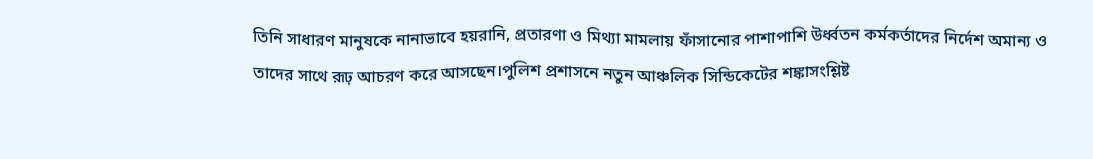তিনি সাধারণ মানুষকে নানাভাবে হয়রানি, প্রতারণা ও মিথ্যা মামলায় ফাঁসানোর পাশাপাশি উর্ধ্বতন কর্মকর্তাদের নির্দেশ অমান্য ও তাদের সাথে রূঢ় আচরণ করে আসছেন।পুলিশ প্রশাসনে নতুন আঞ্চলিক সিন্ডিকেটের শঙ্কাসংশ্লিষ্ট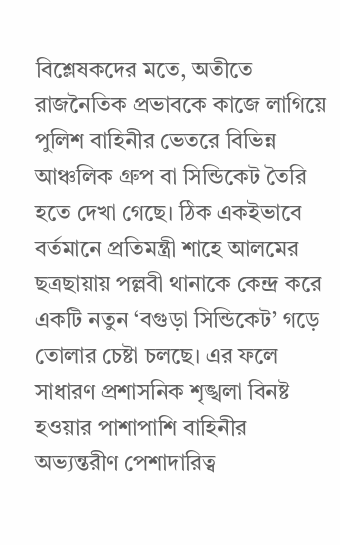বিশ্লেষকদের মতে, অতীতে রাজনৈতিক প্রভাবকে কাজে লাগিয়ে পুলিশ বাহিনীর ভেতরে বিভিন্ন আঞ্চলিক গ্রুপ বা সিন্ডিকেট তৈরি হতে দেখা গেছে। ঠিক একইভাবে বর্তমানে প্রতিমন্ত্রী শাহে আলমের ছত্রছায়ায় পল্লবী থানাকে কেন্দ্র করে একটি নতুন ‘বগুড়া সিন্ডিকেট’ গড়ে তোলার চেষ্টা চলছে। এর ফলে সাধারণ প্রশাসনিক শৃঙ্খলা বিনষ্ট হওয়ার পাশাপাশি বাহিনীর অভ্যন্তরীণ পেশাদারিত্ব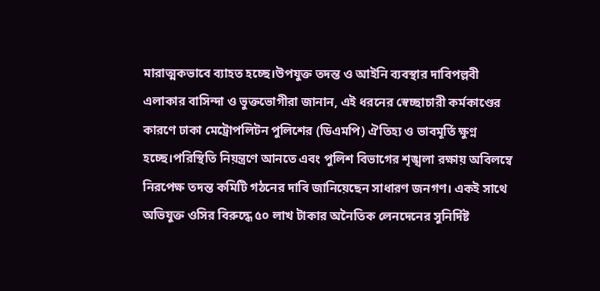মারাত্মকভাবে ব্যাহত হচ্ছে।উপযুক্ত তদন্ত ও আইনি ব্যবস্থার দাবিপল্লবী এলাকার বাসিন্দা ও ভুক্তভোগীরা জানান, এই ধরনের স্বেচ্ছাচারী কর্মকাণ্ডের কারণে ঢাকা মেট্রোপলিটন পুলিশের (ডিএমপি) ঐতিহ্য ও ভাবমূর্তি ক্ষুণ্ন হচ্ছে।পরিস্থিতি নিয়ন্ত্রণে আনতে এবং পুলিশ বিভাগের শৃঙ্খলা রক্ষায় অবিলম্বে নিরপেক্ষ তদন্ত কমিটি গঠনের দাবি জানিয়েছেন সাধারণ জনগণ। একই সাথে অভিযুক্ত ওসির বিরুদ্ধে ৫০ লাখ টাকার অনৈতিক লেনদেনের সুনির্দিষ্ট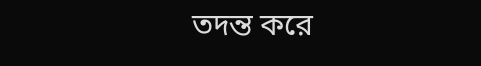তদন্ত করে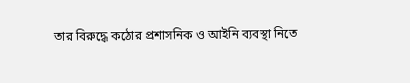তার বিরুদ্ধে কঠোর প্রশাসনিক ও আইনি ব্যবস্থা নিতে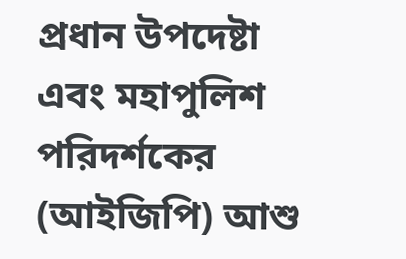প্রধান উপদেষ্টা এবং মহাপুলিশ পরিদর্শকের (আইজিপি) আশু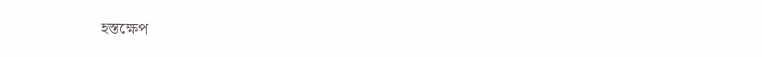হস্তক্ষেপ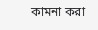কামনা করা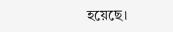হয়েছে।